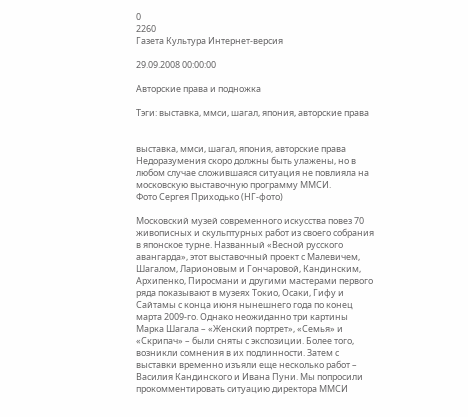0
2260
Газета Культура Интернет-версия

29.09.2008 00:00:00

Авторские права и подножка

Тэги: выставка, ммси, шагал, япония, авторские права


выставка, ммси, шагал, япония, авторские права Недоразумения скоро должны быть улажены, но в любом случае сложившаяся ситуация не повлияла на московскую выставочную программу ММСИ.
Фото Сергея Приходько (НГ-фото)

Московский музей современного искусства повез 70 живописных и скульптурных работ из своего собрания в японское турне. Названный «Весной русского авангарда», этот выставочный проект с Малевичем, Шагалом, Ларионовым и Гончаровой, Кандинским, Архипенко, Пиросмани и другими мастерами первого ряда показывают в музеях Токио, Осаки, Гифу и Сайтамы с конца июня нынешнего года по конец марта 2009-го. Однако неожиданно три картины Марка Шагала – «Женский портрет», «Семья» и «Скрипач» – были сняты с экспозиции. Более того, возникли сомнения в их подлинности. Затем с выставки временно изъяли еще несколько работ – Василия Кандинского и Ивана Пуни. Мы попросили прокомментировать ситуацию директора ММСИ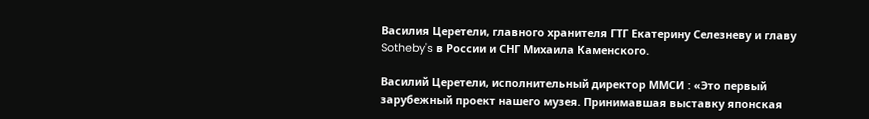Василия Церетели, главного хранителя ГТГ Екатерину Селезневу и главу Sotheby's в России и СНГ Михаила Каменского.

Василий Церетели, исполнительный директор ММСИ : «Это первый зарубежный проект нашего музея. Принимавшая выставку японская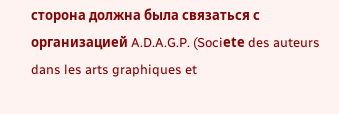сторона должна была связаться с организацией A.D.A.G.P. (Sociеtе des auteurs dans les arts graphiques et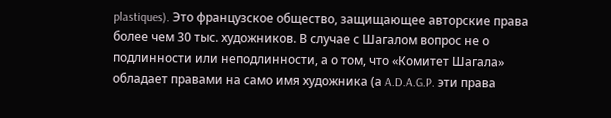plastiques). Это французское общество, защищающее авторские права более чем 30 тыс. художников. В случае с Шагалом вопрос не о подлинности или неподлинности, а о том, что «Комитет Шагала» обладает правами на само имя художника (а A.D.A.G.P. эти права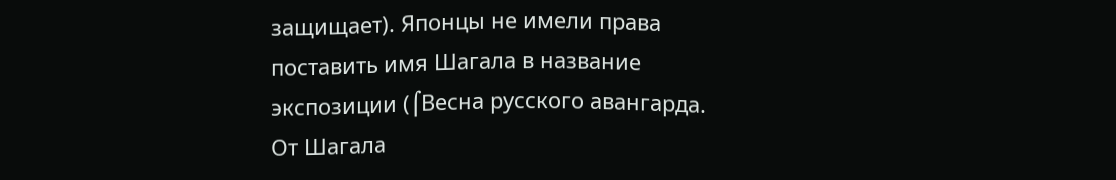защищает). Японцы не имели права поставить имя Шагала в название экспозиции (⌠Весна русского авангарда. От Шагала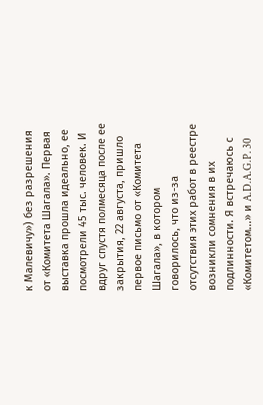к Малевичу») без разрешения от «Комитета Шагала». Первая выставка прошла идеально, ее посмотрели 45 тыс. человек. И вдруг спустя полмесяца после ее закрытия, 22 августа, пришло первое письмо от «Комитета Шагала», в котором говорилось, что из-за отсутствия этих работ в реестре возникли сомнения в их подлинности. Я встречаюсь с «Комитетом...» и A.D.A.G.P. 30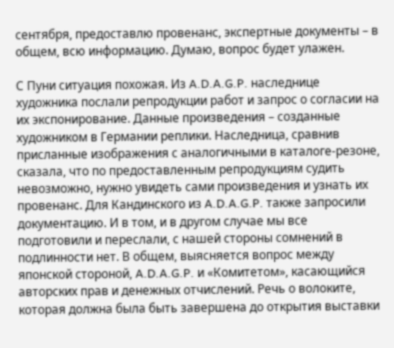сентября, предоставлю провенанс, экспертные документы – в общем, всю информацию. Думаю, вопрос будет улажен.

С Пуни ситуация похожая. Из A.D.A.G.P. наследнице художника послали репродукции работ и запрос о согласии на их экспонирование. Данные произведения – созданные художником в Германии реплики. Наследница, сравнив присланные изображения с аналогичными в каталоге-резоне, сказала, что по предоставленным репродукциям судить невозможно, нужно увидеть сами произведения и узнать их провенанс. Для Кандинского из A.D.A.G.P. также запросили документацию. И в том, и в другом случае мы все подготовили и переслали, с нашей стороны сомнений в подлинности нет. В общем, выясняется вопрос между японской стороной, A.D.A.G.P. и «Комитетом», касающийся авторских прав и денежных отчислений. Речь о волоките, которая должна была быть завершена до открытия выставки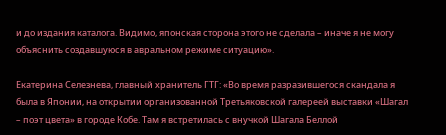и до издания каталога. Видимо, японская сторона этого не сделала – иначе я не могу объяснить создавшуюся в авральном режиме ситуацию».

Екатерина Селезнева, главный хранитель ГТГ: «Во время разразившегося скандала я была в Японии, на открытии организованной Третьяковской галереей выставки «Шагал – поэт цвета» в городе Кобе. Там я встретилась с внучкой Шагала Беллой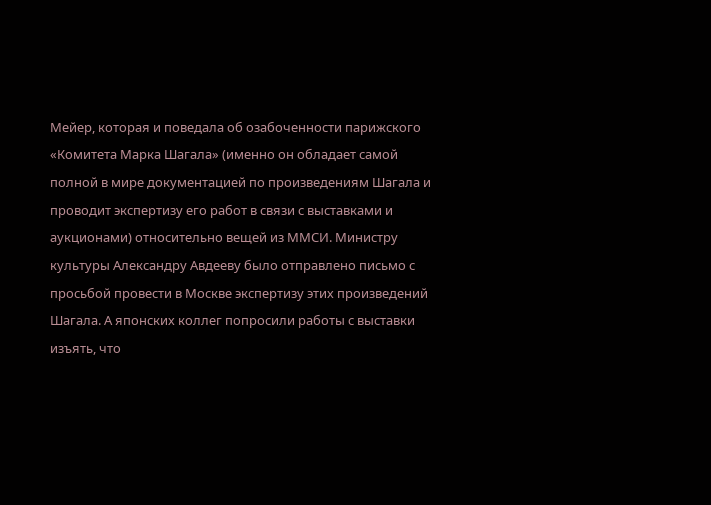Мейер, которая и поведала об озабоченности парижского «Комитета Марка Шагала» (именно он обладает самой полной в мире документацией по произведениям Шагала и проводит экспертизу его работ в связи с выставками и аукционами) относительно вещей из ММСИ. Министру культуры Александру Авдееву было отправлено письмо с просьбой провести в Москве экспертизу этих произведений Шагала. А японских коллег попросили работы с выставки изъять, что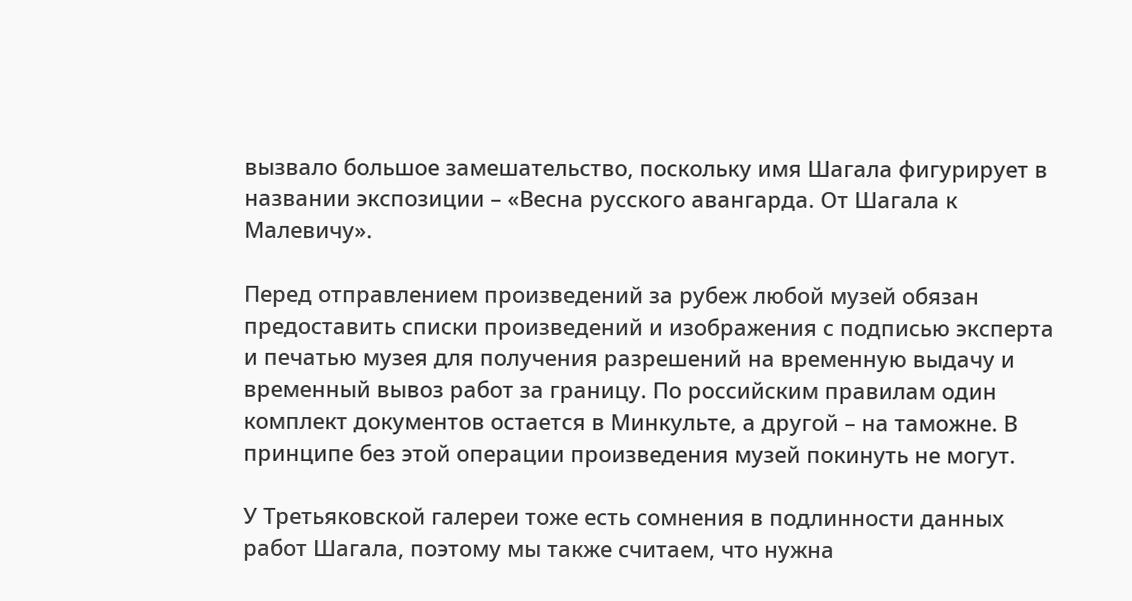вызвало большое замешательство, поскольку имя Шагала фигурирует в названии экспозиции – «Весна русского авангарда. От Шагала к Малевичу».

Перед отправлением произведений за рубеж любой музей обязан предоставить списки произведений и изображения с подписью эксперта и печатью музея для получения разрешений на временную выдачу и временный вывоз работ за границу. По российским правилам один комплект документов остается в Минкульте, а другой – на таможне. В принципе без этой операции произведения музей покинуть не могут.

У Третьяковской галереи тоже есть сомнения в подлинности данных работ Шагала, поэтому мы также считаем, что нужна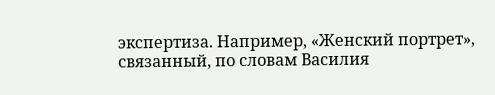экспертиза. Например, «Женский портрет», связанный, по словам Василия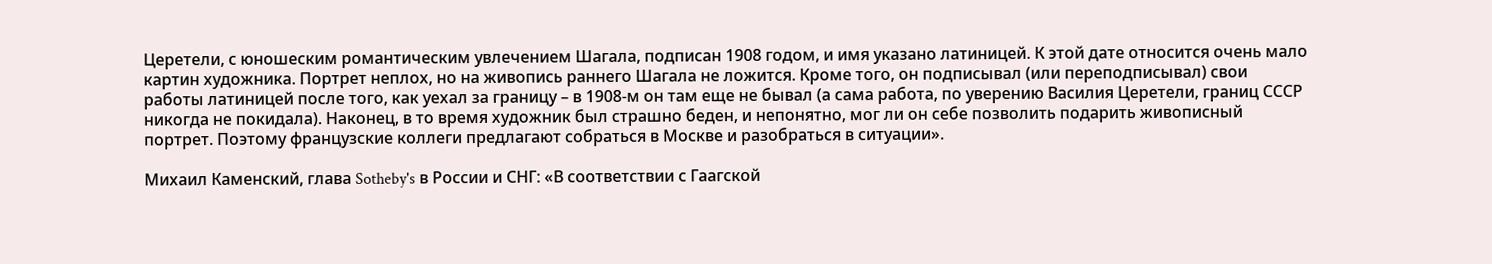Церетели, с юношеским романтическим увлечением Шагала, подписан 1908 годом, и имя указано латиницей. К этой дате относится очень мало картин художника. Портрет неплох, но на живопись раннего Шагала не ложится. Кроме того, он подписывал (или переподписывал) свои работы латиницей после того, как уехал за границу – в 1908-м он там еще не бывал (а сама работа, по уверению Василия Церетели, границ СССР никогда не покидала). Наконец, в то время художник был страшно беден, и непонятно, мог ли он себе позволить подарить живописный портрет. Поэтому французские коллеги предлагают собраться в Москве и разобраться в ситуации».

Михаил Каменский, глава Sotheby's в России и СНГ: «В соответствии с Гаагской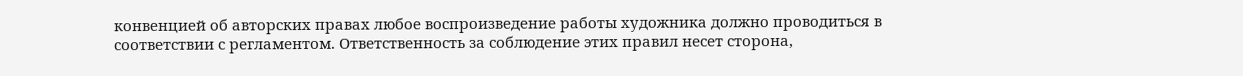конвенцией об авторских правах любое воспроизведение работы художника должно проводиться в соответствии с регламентом. Ответственность за соблюдение этих правил несет сторона,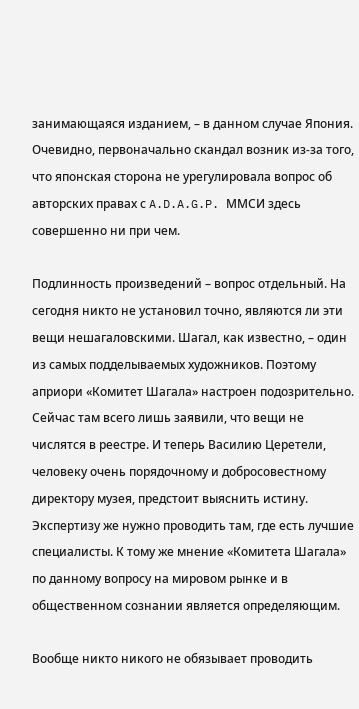занимающаяся изданием, – в данном случае Япония. Очевидно, первоначально скандал возник из-за того, что японская сторона не урегулировала вопрос об авторских правах с A.D.A.G.P. ММСИ здесь совершенно ни при чем.

Подлинность произведений – вопрос отдельный. На сегодня никто не установил точно, являются ли эти вещи нешагаловскими. Шагал, как известно, – один из самых подделываемых художников. Поэтому априори «Комитет Шагала» настроен подозрительно. Сейчас там всего лишь заявили, что вещи не числятся в реестре. И теперь Василию Церетели, человеку очень порядочному и добросовестному директору музея, предстоит выяснить истину. Экспертизу же нужно проводить там, где есть лучшие специалисты. К тому же мнение «Комитета Шагала» по данному вопросу на мировом рынке и в общественном сознании является определяющим.

Вообще никто никого не обязывает проводить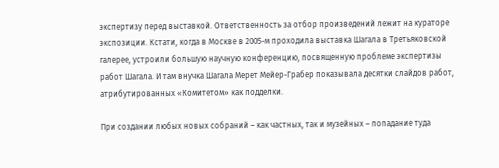экспертизу перед выставкой. Ответственность за отбор произведений лежит на кураторе экспозиции. Кстати, когда в Москве в 2005-м проходила выставка Шагала в Третьяковской галерее, устроили большую научную конференцию, посвященную проблеме экспертизы работ Шагала. И там внучка Шагала Мерет Мейер-Грабер показывала десятки слайдов работ, атрибутированных «Комитетом» как подделки.

При создании любых новых собраний – как частных, так и музейных – попадание туда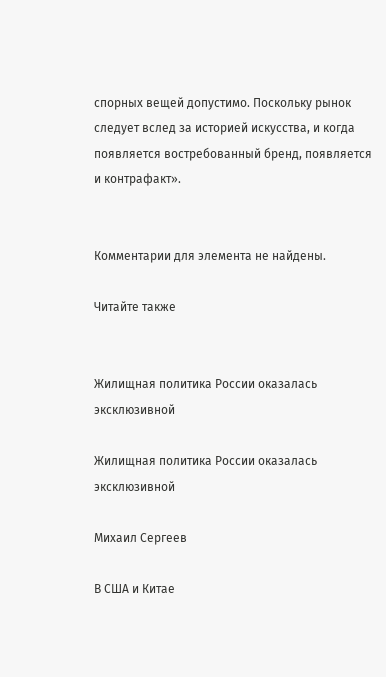спорных вещей допустимо. Поскольку рынок следует вслед за историей искусства, и когда появляется востребованный бренд, появляется и контрафакт».


Комментарии для элемента не найдены.

Читайте также


Жилищная политика России оказалась эксклюзивной

Жилищная политика России оказалась эксклюзивной

Михаил Сергеев

В США и Китае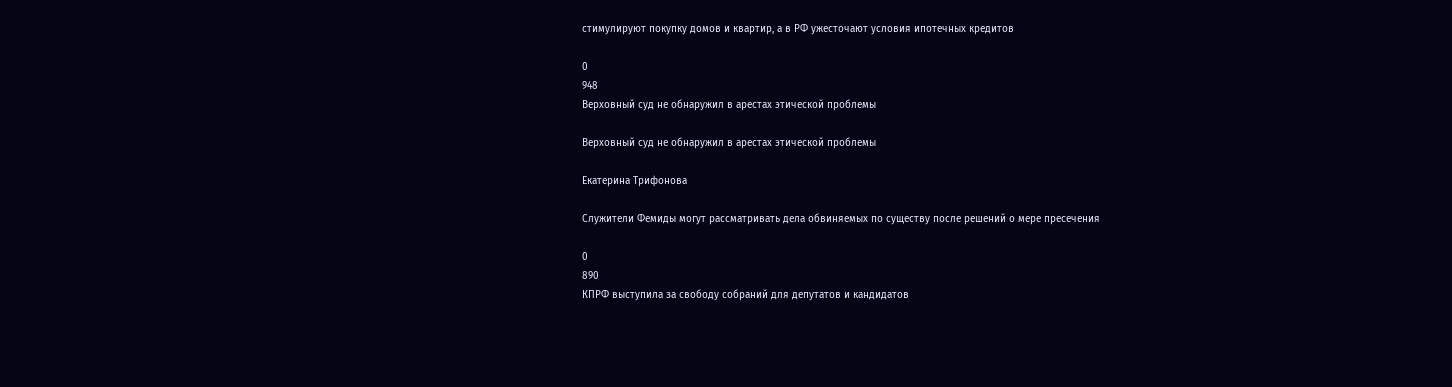стимулируют покупку домов и квартир, а в РФ ужесточают условия ипотечных кредитов

0
948
Верховный суд не обнаружил в арестах этической проблемы

Верховный суд не обнаружил в арестах этической проблемы

Екатерина Трифонова

Служители Фемиды могут рассматривать дела обвиняемых по существу после решений о мере пресечения

0
890
КПРФ выступила за свободу собраний для депутатов и кандидатов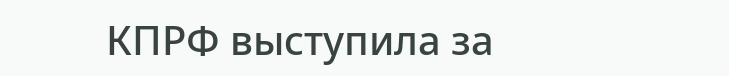КПРФ выступила за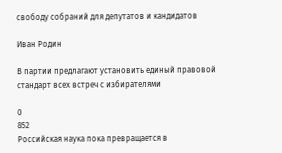свободу собраний для депутатов и кандидатов

Иван Родин

В партии предлагают установить единый правовой стандарт всех встреч с избирателями

0
852
Российская наука пока превращается в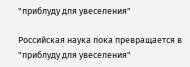"приблуду для увеселения"

Российская наука пока превращается в "приблуду для увеселения"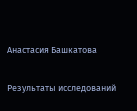Анастасия Башкатова

Результаты исследований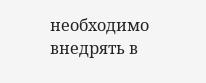необходимо внедрять в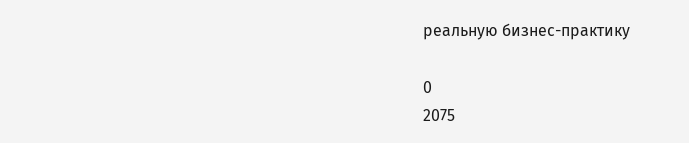реальную бизнес-практику

0
2075